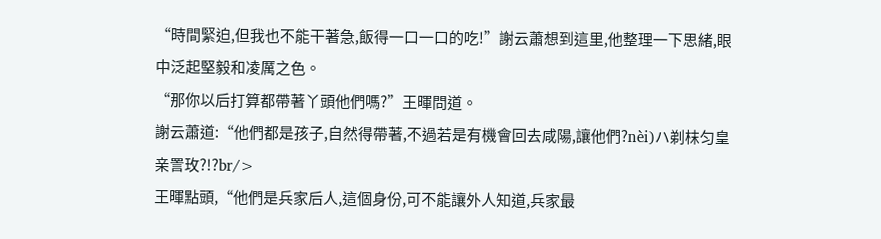“時間緊迫,但我也不能干著急,飯得一口一口的吃!”謝云蕭想到這里,他整理一下思緒,眼中泛起堅毅和凌厲之色。
“那你以后打算都帶著丫頭他們嗎?”王暉問道。
謝云蕭道:“他們都是孩子,自然得帶著,不過若是有機會回去咸陽,讓他們?nèi)ハ剃枺匀皇亲詈玫?!?br/>
王暉點頭,“他們是兵家后人,這個身份,可不能讓外人知道,兵家最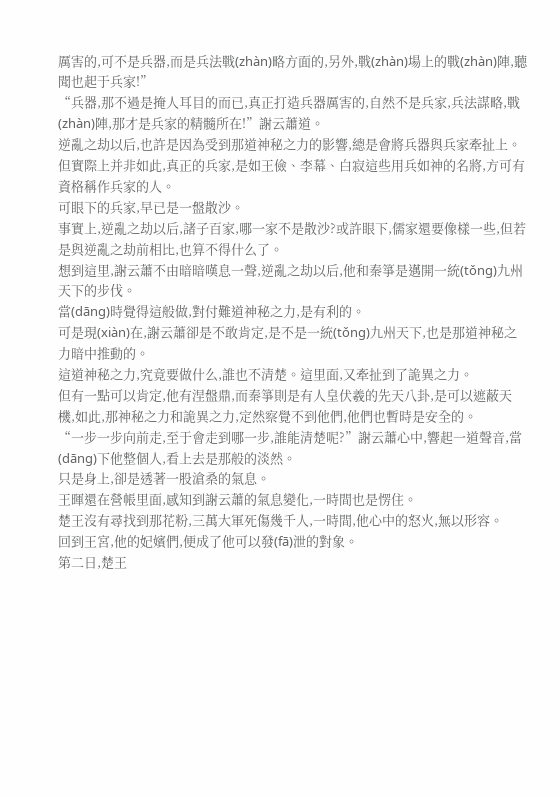厲害的,可不是兵器,而是兵法戰(zhàn)略方面的,另外,戰(zhàn)場上的戰(zhàn)陣,聽聞也起于兵家!”
“兵器,那不過是掩人耳目的而已,真正打造兵器厲害的,自然不是兵家,兵法謀略,戰(zhàn)陣,那才是兵家的精髓所在!”謝云蕭道。
逆亂之劫以后,也許是因為受到那道神秘之力的影響,總是會將兵器與兵家牽扯上。
但實際上并非如此,真正的兵家,是如王儉、李幕、白寂這些用兵如神的名將,方可有資格稱作兵家的人。
可眼下的兵家,早已是一盤散沙。
事實上,逆亂之劫以后,諸子百家,哪一家不是散沙?或許眼下,儒家還要像樣一些,但若是與逆亂之劫前相比,也算不得什么了。
想到這里,謝云蕭不由暗暗嘆息一聲,逆亂之劫以后,他和秦箏是邁開一統(tǒng)九州天下的步伐。
當(dāng)時覺得這般做,對付難道神秘之力,是有利的。
可是現(xiàn)在,謝云蕭卻是不敢肯定,是不是一統(tǒng)九州天下,也是那道神秘之力暗中推動的。
這道神秘之力,究竟要做什么,誰也不清楚。這里面,又牽扯到了詭異之力。
但有一點可以肯定,他有涅盤鼎,而秦箏則是有人皇伏羲的先天八卦,是可以遮蔽天機,如此,那神秘之力和詭異之力,定然察覺不到他們,他們也暫時是安全的。
“一步一步向前走,至于會走到哪一步,誰能清楚呢?”謝云蕭心中,響起一道聲音,當(dāng)下他整個人,看上去是那般的淡然。
只是身上,卻是透著一股滄桑的氣息。
王暉還在營帳里面,感知到謝云蕭的氣息變化,一時間也是愣住。
楚王沒有尋找到那花粉,三萬大軍死傷幾千人,一時間,他心中的怒火,無以形容。
回到王宮,他的妃嬪們,便成了他可以發(fā)泄的對象。
第二日,楚王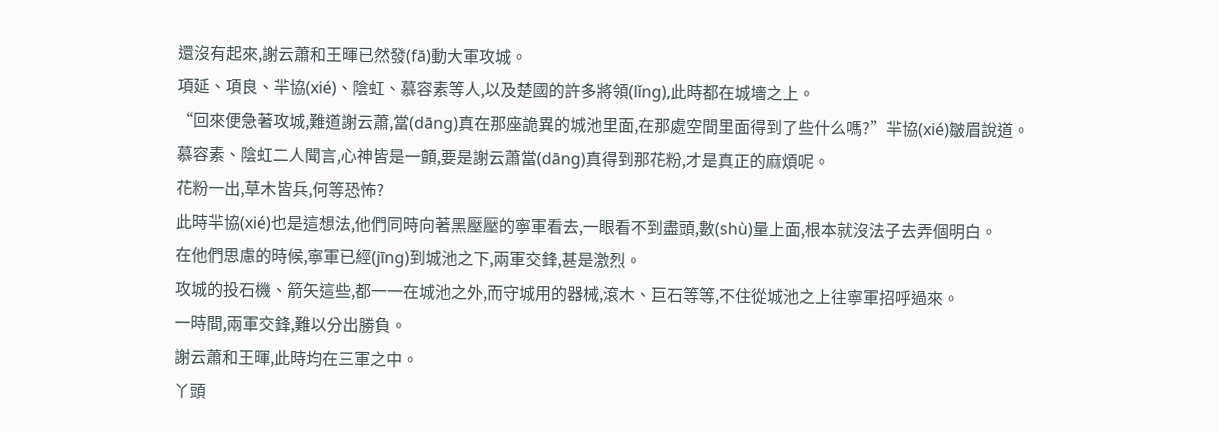還沒有起來,謝云蕭和王暉已然發(fā)動大軍攻城。
項延、項良、羋協(xié)、陰虹、慕容素等人,以及楚國的許多將領(lǐng),此時都在城墻之上。
“回來便急著攻城,難道謝云蕭,當(dāng)真在那座詭異的城池里面,在那處空間里面得到了些什么嗎?”羋協(xié)皺眉說道。
慕容素、陰虹二人聞言,心神皆是一顫,要是謝云蕭當(dāng)真得到那花粉,才是真正的麻煩呢。
花粉一出,草木皆兵,何等恐怖?
此時羋協(xié)也是這想法,他們同時向著黑壓壓的寧軍看去,一眼看不到盡頭,數(shù)量上面,根本就沒法子去弄個明白。
在他們思慮的時候,寧軍已經(jīng)到城池之下,兩軍交鋒,甚是激烈。
攻城的投石機、箭矢這些,都一一在城池之外,而守城用的器械,滾木、巨石等等,不住從城池之上往寧軍招呼過來。
一時間,兩軍交鋒,難以分出勝負。
謝云蕭和王暉,此時均在三軍之中。
丫頭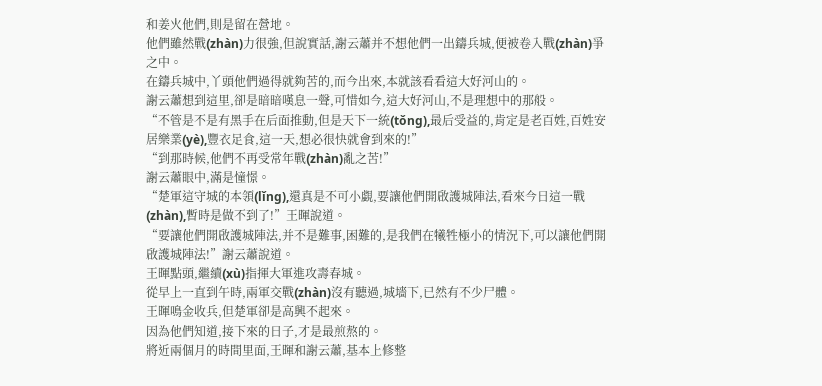和姜火他們,則是留在營地。
他們雖然戰(zhàn)力很強,但說實話,謝云蕭并不想他們一出鑄兵城,便被卷入戰(zhàn)爭之中。
在鑄兵城中,丫頭他們過得就夠苦的,而今出來,本就該看看這大好河山的。
謝云蕭想到這里,卻是暗暗嘆息一聲,可惜如今,這大好河山,不是理想中的那般。
“不管是不是有黑手在后面推動,但是天下一統(tǒng),最后受益的,肯定是老百姓,百姓安居樂業(yè),豐衣足食,這一天,想必很快就會到來的!”
“到那時候,他們不再受常年戰(zhàn)亂之苦!”
謝云蕭眼中,滿是憧憬。
“楚軍這守城的本領(lǐng),還真是不可小覷,要讓他們開啟護城陣法,看來今日這一戰(zhàn),暫時是做不到了!”王暉說道。
“要讓他們開啟護城陣法,并不是難事,困難的,是我們在犧牲極小的情況下,可以讓他們開啟護城陣法!”謝云蕭說道。
王暉點頭,繼續(xù)指揮大軍進攻壽春城。
從早上一直到午時,兩軍交戰(zhàn)沒有聽過,城墻下,已然有不少尸體。
王暉鳴金收兵,但楚軍卻是高興不起來。
因為他們知道,接下來的日子,才是最煎熬的。
將近兩個月的時間里面,王暉和謝云蕭,基本上修整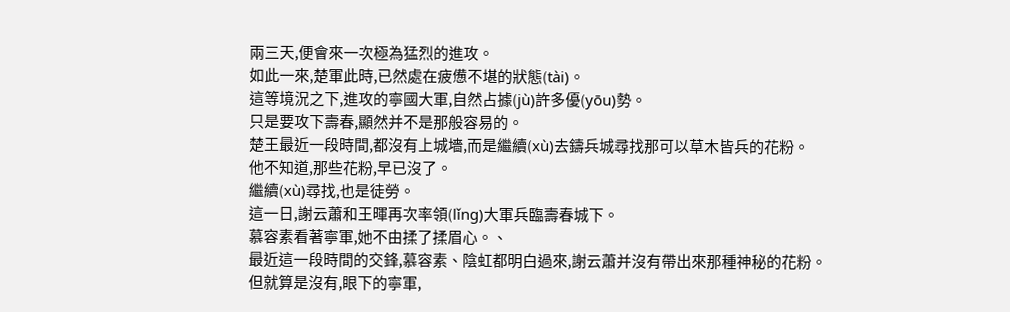兩三天,便會來一次極為猛烈的進攻。
如此一來,楚軍此時,已然處在疲憊不堪的狀態(tài)。
這等境況之下,進攻的寧國大軍,自然占據(jù)許多優(yōu)勢。
只是要攻下壽春,顯然并不是那般容易的。
楚王最近一段時間,都沒有上城墻,而是繼續(xù)去鑄兵城尋找那可以草木皆兵的花粉。
他不知道,那些花粉,早已沒了。
繼續(xù)尋找,也是徒勞。
這一日,謝云蕭和王暉再次率領(lǐng)大軍兵臨壽春城下。
慕容素看著寧軍,她不由揉了揉眉心。、
最近這一段時間的交鋒,慕容素、陰虹都明白過來,謝云蕭并沒有帶出來那種神秘的花粉。
但就算是沒有,眼下的寧軍,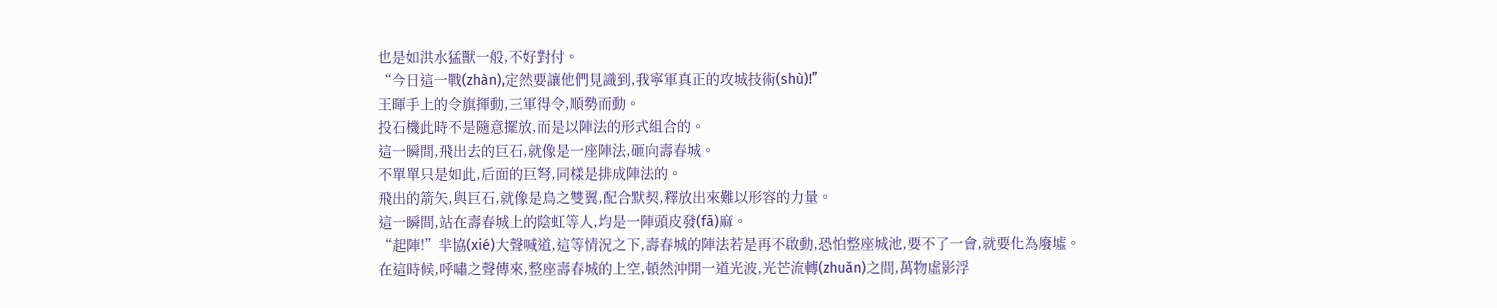也是如洪水猛獸一般,不好對付。
“今日這一戰(zhàn),定然要讓他們見識到,我寧軍真正的攻城技術(shù)!”
王暉手上的令旗揮動,三軍得令,順勢而動。
投石機此時不是隨意擺放,而是以陣法的形式組合的。
這一瞬間,飛出去的巨石,就像是一座陣法,砸向壽春城。
不單單只是如此,后面的巨弩,同樣是排成陣法的。
飛出的箭矢,與巨石,就像是鳥之雙翼,配合默契,釋放出來難以形容的力量。
這一瞬間,站在壽春城上的陰虹等人,均是一陣頭皮發(fā)麻。
“起陣!”羋協(xié)大聲喊道,這等情況之下,壽春城的陣法若是再不啟動,恐怕整座城池,要不了一會,就要化為廢墟。
在這時候,呼嘯之聲傳來,整座壽春城的上空,頓然沖開一道光波,光芒流轉(zhuǎn)之間,萬物虛影浮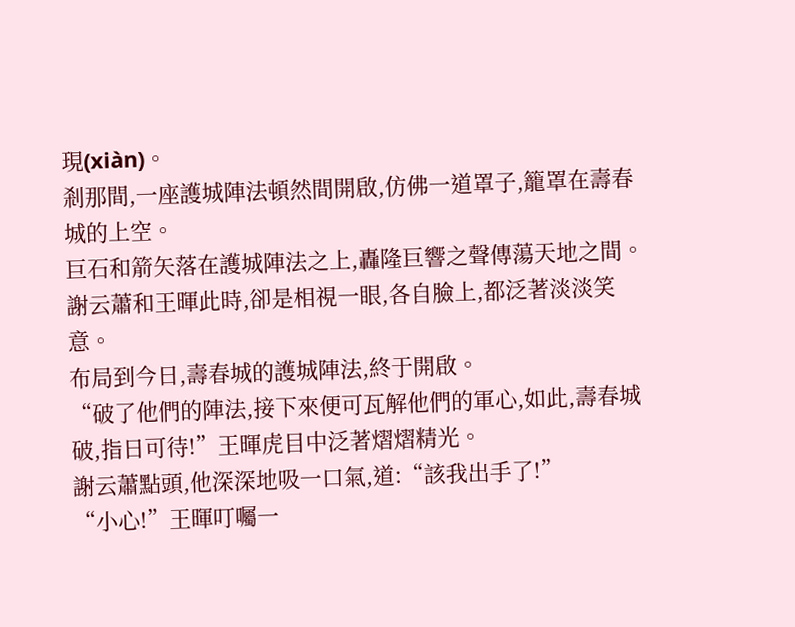現(xiàn)。
剎那間,一座護城陣法頓然間開啟,仿佛一道罩子,籠罩在壽春城的上空。
巨石和箭矢落在護城陣法之上,轟隆巨響之聲傳蕩天地之間。
謝云蕭和王暉此時,卻是相視一眼,各自臉上,都泛著淡淡笑意。
布局到今日,壽春城的護城陣法,終于開啟。
“破了他們的陣法,接下來便可瓦解他們的軍心,如此,壽春城破,指日可待!”王暉虎目中泛著熠熠精光。
謝云蕭點頭,他深深地吸一口氣,道:“該我出手了!”
“小心!”王暉叮囑一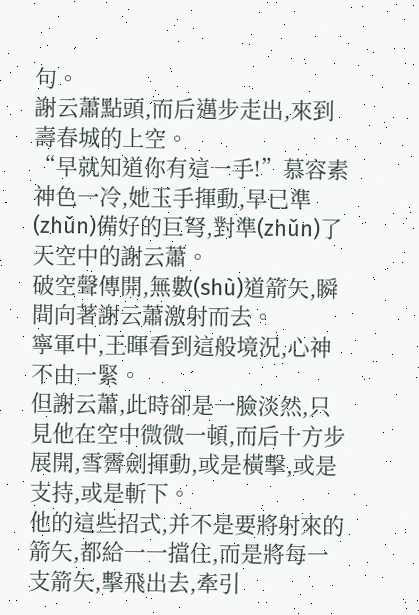句。
謝云蕭點頭,而后邁步走出,來到壽春城的上空。
“早就知道你有這一手!”慕容素神色一冷,她玉手揮動,早已準(zhǔn)備好的巨弩,對準(zhǔn)了天空中的謝云蕭。
破空聲傳開,無數(shù)道箭矢,瞬間向著謝云蕭激射而去。
寧軍中,王暉看到這般境況,心神不由一緊。
但謝云蕭,此時卻是一臉淡然,只見他在空中微微一頓,而后十方步展開,雪霽劍揮動,或是橫擊,或是支持,或是斬下。
他的這些招式,并不是要將射來的箭矢,都給一一擋住,而是將每一支箭矢,擊飛出去,牽引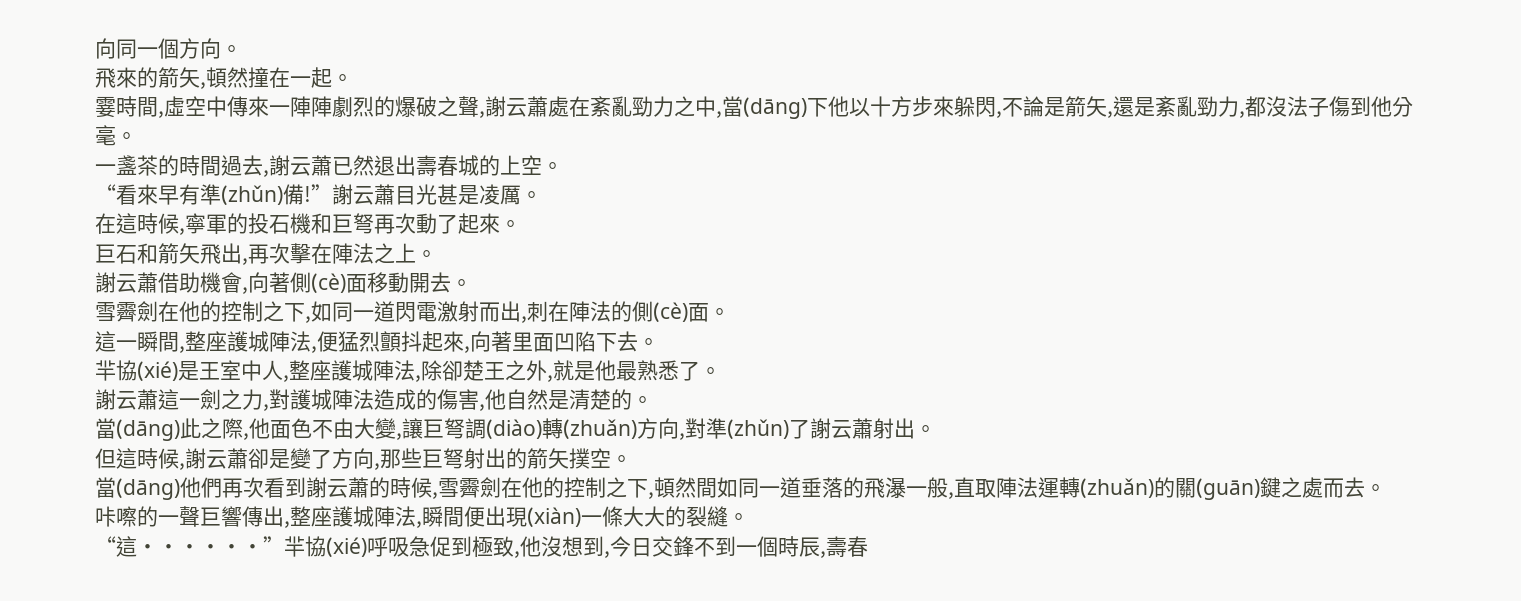向同一個方向。
飛來的箭矢,頓然撞在一起。
霎時間,虛空中傳來一陣陣劇烈的爆破之聲,謝云蕭處在紊亂勁力之中,當(dāng)下他以十方步來躲閃,不論是箭矢,還是紊亂勁力,都沒法子傷到他分毫。
一盞茶的時間過去,謝云蕭已然退出壽春城的上空。
“看來早有準(zhǔn)備!”謝云蕭目光甚是凌厲。
在這時候,寧軍的投石機和巨弩再次動了起來。
巨石和箭矢飛出,再次擊在陣法之上。
謝云蕭借助機會,向著側(cè)面移動開去。
雪霽劍在他的控制之下,如同一道閃電激射而出,刺在陣法的側(cè)面。
這一瞬間,整座護城陣法,便猛烈顫抖起來,向著里面凹陷下去。
羋協(xié)是王室中人,整座護城陣法,除卻楚王之外,就是他最熟悉了。
謝云蕭這一劍之力,對護城陣法造成的傷害,他自然是清楚的。
當(dāng)此之際,他面色不由大變,讓巨弩調(diào)轉(zhuǎn)方向,對準(zhǔn)了謝云蕭射出。
但這時候,謝云蕭卻是變了方向,那些巨弩射出的箭矢撲空。
當(dāng)他們再次看到謝云蕭的時候,雪霽劍在他的控制之下,頓然間如同一道垂落的飛瀑一般,直取陣法運轉(zhuǎn)的關(guān)鍵之處而去。
咔嚓的一聲巨響傳出,整座護城陣法,瞬間便出現(xiàn)一條大大的裂縫。
“這······”羋協(xié)呼吸急促到極致,他沒想到,今日交鋒不到一個時辰,壽春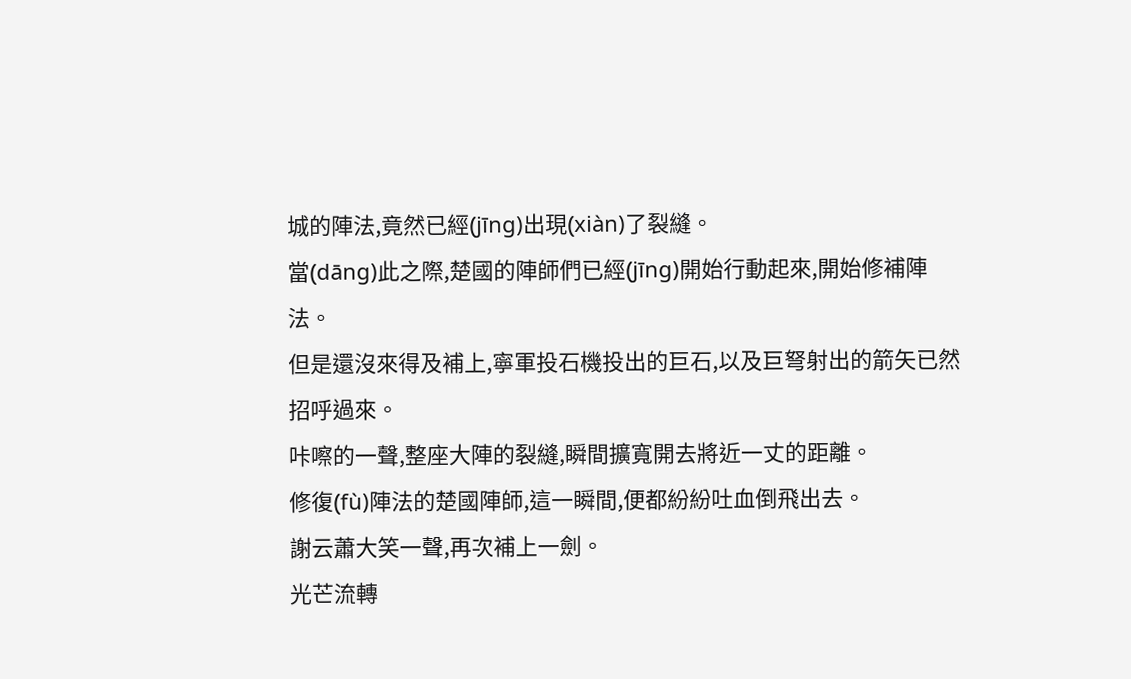城的陣法,竟然已經(jīng)出現(xiàn)了裂縫。
當(dāng)此之際,楚國的陣師們已經(jīng)開始行動起來,開始修補陣法。
但是還沒來得及補上,寧軍投石機投出的巨石,以及巨弩射出的箭矢已然招呼過來。
咔嚓的一聲,整座大陣的裂縫,瞬間擴寬開去將近一丈的距離。
修復(fù)陣法的楚國陣師,這一瞬間,便都紛紛吐血倒飛出去。
謝云蕭大笑一聲,再次補上一劍。
光芒流轉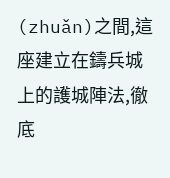(zhuǎn)之間,這座建立在鑄兵城上的護城陣法,徹底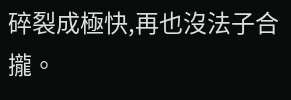碎裂成極快,再也沒法子合攏。